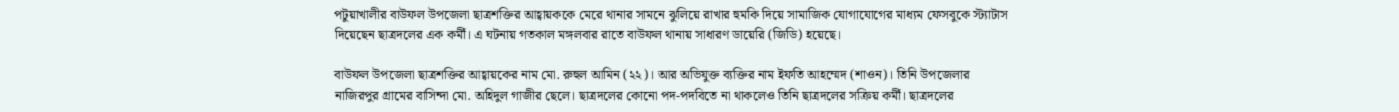পটুয়াখালীর বাউফল উপজেলা ছাত্রশক্তির আহ্বায়ককে মেরে থানার সামনে ঝুলিয়ে রাখার হুমকি দিয়ে সামাজিক যোগাযোগের মাধ্যম ফেসবুকে স্ট্যাটাস দিয়েছেন ছাত্রদলের এক কর্মী। এ ঘটনায় গতকাল মঙ্গলবার রাতে বাউফল থানায় সাধারণ ডায়েরি (জিডি) হয়েছে।

বাউফল উপজেলা ছাত্রশক্তির আহ্বায়কের নাম মো. রুহুল আমিন (২২)। আর অভিযুক্ত ব্যক্তির নাম ইফতি আহম্মেদ (শাওন)। তিনি উপজেলার নাজিরপুর গ্রামের বাসিন্দা মো. অহিদুল গাজীর ছেলে। ছাত্রদলের কোনো পদ-পদবিতে না থাকলেও তিনি ছাত্রদলের সক্রিয় কর্মী। ছাত্রদলের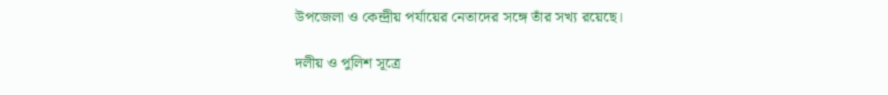উপজেলা ও কেন্দ্রীয় পর্যায়ের নেতাদের সঙ্গে তাঁর সখ্য রয়েছে।

দলীয় ও পুলিশ সূত্রে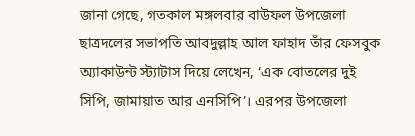জানা গেছে, গতকাল মঙ্গলবার বাউফল উপজেলা ছাত্রদলের সভাপতি আবদুল্লাহ আল ফাহাদ তাঁর ফেসবুক অ্যাকাউন্ট স্ট্যাটাস দিয়ে লেখেন, ‘এক বোতলের দুই সিপি, জামায়াত আর এনসিপি’। এরপর উপজেলা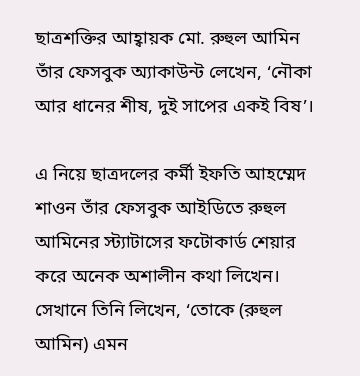ছাত্রশক্তির আহ্বায়ক মো. রুহুল আমিন তাঁর ফেসবুক অ্যাকাউন্ট লেখেন, ‘নৌকা আর ধানের শীষ, দুই সাপের একই বিষ’।

এ নিয়ে ছাত্রদলের কর্মী ইফতি আহম্মেদ শাওন তাঁর ফেসবুক আইডিতে রুহুল আমিনের স্ট্যাটাসের ফটোকার্ড শেয়ার করে অনেক অশালীন কথা লিখেন। সেখানে তিনি লিখেন, ‘তোকে (রুহুল আমিন) এমন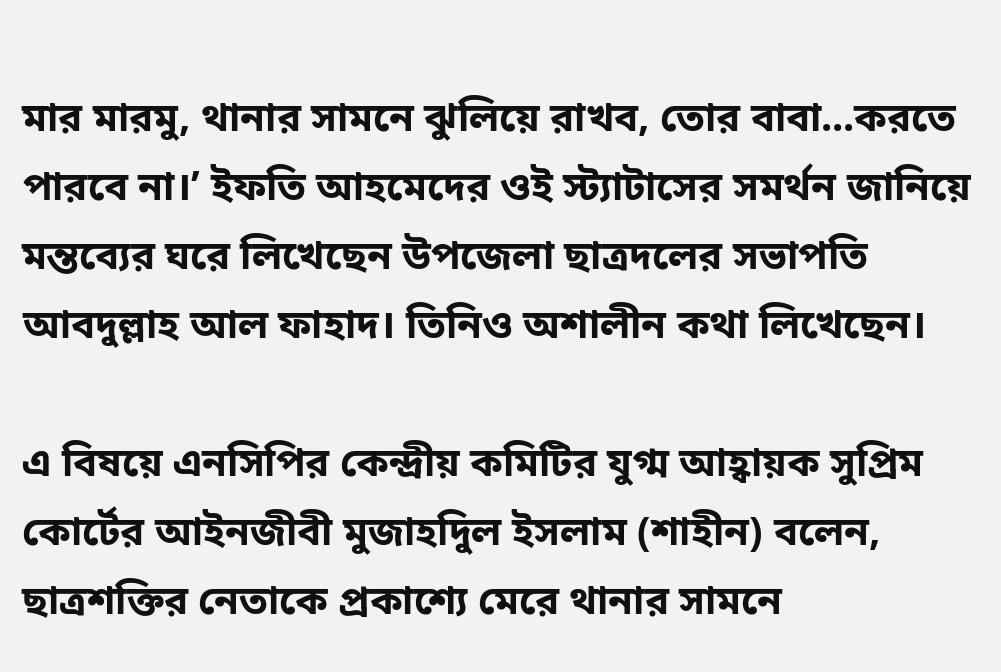মার মারমু, থানার সামনে ঝুলিয়ে রাখব, তোর বাবা...করতে পারবে না।’ ইফতি আহমেদের ওই স্ট্যাটাসের সমর্থন জানিয়ে মন্তব্যের ঘরে লিখেছেন উপজেলা ছাত্রদলের সভাপতি আবদুল্লাহ আল ফাহাদ। তিনিও অশালীন কথা লিখেছেন।

এ বিষয়ে এনসিপির কেন্দ্রীয় কমিটির যুগ্ম আহ্বায়ক সুপ্রিম কোর্টের আইনজীবী মুজাহদিুল ইসলাম (শাহীন) বলেন, ছাত্রশক্তির নেতাকে প্রকাশ্যে মেরে থানার সামনে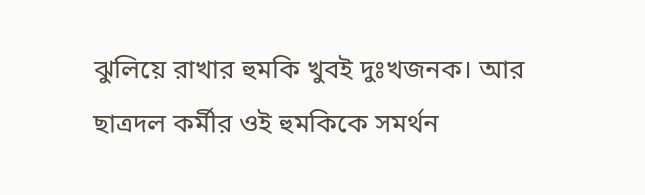ঝুলিয়ে রাখার হুমকি খুবই দুঃখজনক। আর ছাত্রদল কর্মীর ওই হুমকিকে সমর্থন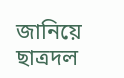জানিয়ে ছাত্রদল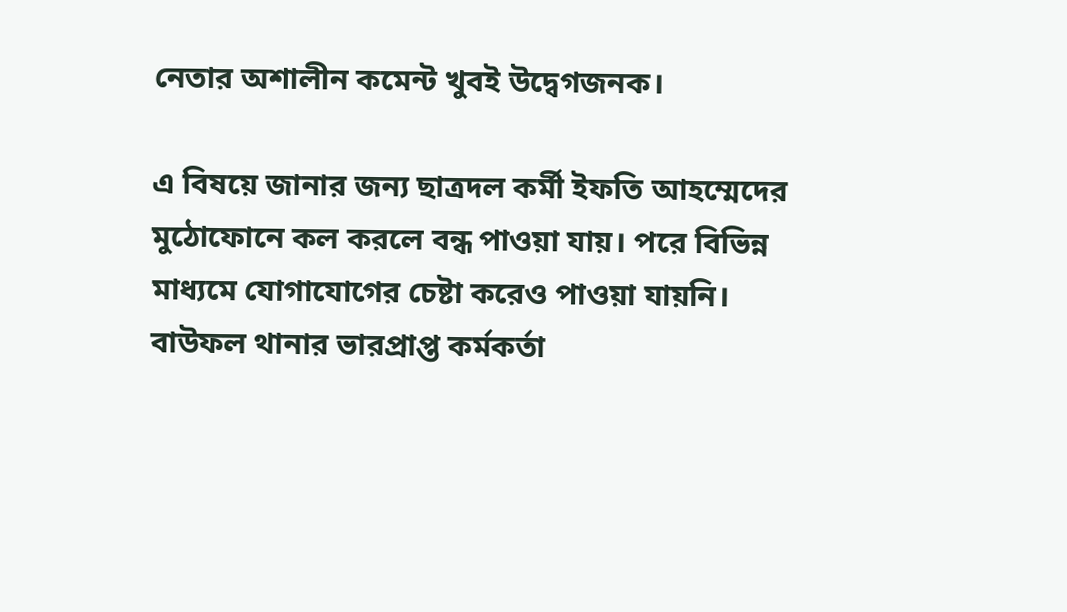নেতার অশালীন কমেন্ট খুবই উদ্বেগজনক।

এ বিষয়ে জানার জন্য ছাত্রদল কর্মী ইফতি আহম্মেদের মুঠোফোনে কল করলে বন্ধ পাওয়া যায়। পরে বিভিন্ন মাধ্যমে যোগাযোগের চেষ্টা করেও পাওয়া যায়নি। বাউফল থানার ভারপ্রাপ্ত কর্মকর্তা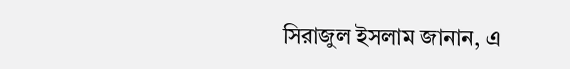সিরাজুল ইসলাম জানান, এ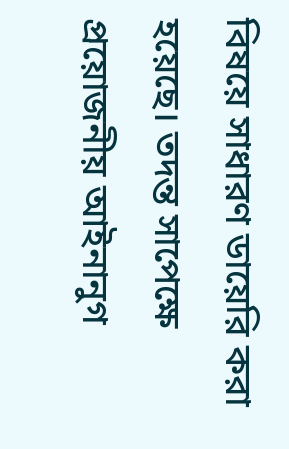বিষয়ে সাধারণ ডায়েরি করা হয়েছে। তদন্ত সাপেক্ষে প্রয়োজনীয় আইনানুগ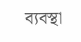ব্যবস্থা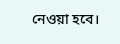নেওয়া হবে।